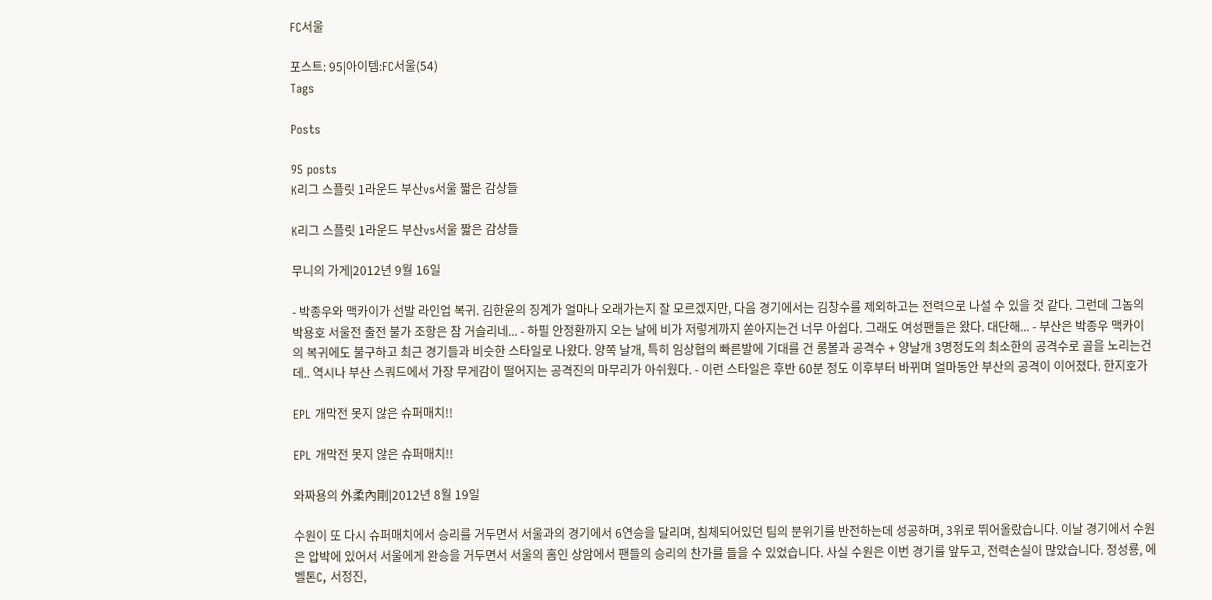FC서울

포스트: 95|아이템:FC서울(54)
Tags

Posts

95 posts
K리그 스플릿 1라운드 부산vs서울 짧은 감상들

K리그 스플릿 1라운드 부산vs서울 짧은 감상들

무니의 가게|2012년 9월 16일

- 박종우와 맥카이가 선발 라인업 복귀. 김한윤의 징계가 얼마나 오래가는지 잘 모르겠지만, 다음 경기에서는 김창수를 제외하고는 전력으로 나설 수 있을 것 같다. 그런데 그놈의 박용호 서울전 출전 불가 조항은 참 거슬리네... - 하필 안정환까지 오는 날에 비가 저렇게까지 쏟아지는건 너무 아쉽다. 그래도 여성팬들은 왔다. 대단해... - 부산은 박종우 맥카이의 복귀에도 불구하고 최근 경기들과 비슷한 스타일로 나왔다. 양쪽 날개, 특히 임상협의 빠른발에 기대를 건 롱볼과 공격수 + 양날개 3명정도의 최소한의 공격수로 골을 노리는건데.. 역시나 부산 스쿼드에서 가장 무게감이 떨어지는 공격진의 마무리가 아쉬웠다. - 이런 스타일은 후반 60분 정도 이후부터 바뀌며 얼마동안 부산의 공격이 이어졌다. 한지호가

EPL 개막전 못지 않은 슈퍼매치!!

EPL 개막전 못지 않은 슈퍼매치!!

와짜용의 外柔內剛|2012년 8월 19일

수원이 또 다시 슈퍼매치에서 승리를 거두면서 서울과의 경기에서 6연승을 달리며, 침체되어있던 팀의 분위기를 반전하는데 성공하며, 3위로 뛰어올랐습니다. 이날 경기에서 수원은 압박에 있어서 서울에게 완승을 거두면서 서울의 홈인 상암에서 팬들의 승리의 찬가를 들을 수 있었습니다. 사실 수원은 이번 경기를 앞두고, 전력손실이 많았습니다. 정성룡, 에벨톤C, 서정진,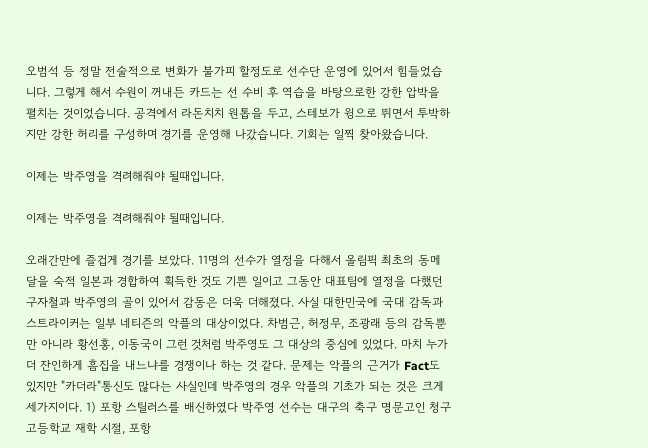오범석 등 정말 전술적으로 변화가 불가피 할정도로 선수단 운영에 있어서 힘들었습니다. 그렇게 해서 수원이 꺼내든 카드는 선 수비 후 역습을 바탕으로한 강한 압박을 펼치는 것이었습니다. 공격에서 라돈치치 원톱을 두고, 스테보가 윙으로 뛰면서 투박하지만 강한 허리를 구성하며 경기를 운영해 나갔습니다. 기회는 일찍 찾아왔습니다.

이제는 박주영을 격려해줘야 될때입니다.

이제는 박주영을 격려해줘야 될때입니다.

오래간만에 즐겁게 경기를 보았다. 11명의 선수가 열정을 다해서 올림픽 최초의 동메달을 숙적 일본과 경합하여 획득한 것도 기쁜 일이고 그동안 대표팀에 열정을 다했던 구자철과 박주영의 골이 있어서 감동은 더욱 더해졌다. 사실 대한민국에 국대 감독과 스트라이커는 일부 네티즌의 악플의 대상이었다. 차범근, 허정무, 조광래 등의 감독뿐만 아니라 황선홍, 이동국이 그런 것처럼 박주영도 그 대상의 중심에 있었다. 마치 누가 더 잔인하게 흠집을 내느냐를 경쟁이나 하는 것 같다. 문제는 악플의 근거가 Fact도 있지만 "카더라"통신도 많다는 사실인데 박주영의 경우 악플의 기초가 되는 것은 크게 세가지이다. 1) 포항 스틸러스를 배신하였다 박주영 선수는 대구의 축구 명문고인 청구고등학교 재학 시절, 포항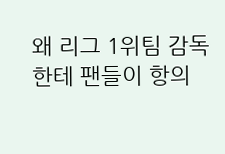왜 리그 1위팀 감독한테 팬들이 항의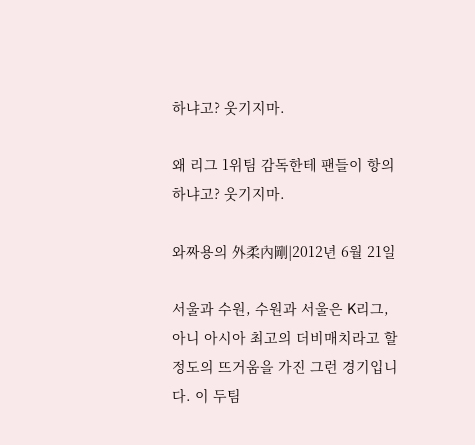하냐고? 웃기지마.

왜 리그 1위팀 감독한테 팬들이 항의하냐고? 웃기지마.

와짜용의 外柔內剛|2012년 6월 21일

서울과 수원, 수원과 서울은 K리그, 아니 아시아 최고의 더비매치라고 할 정도의 뜨거움을 가진 그런 경기입니다. 이 두팀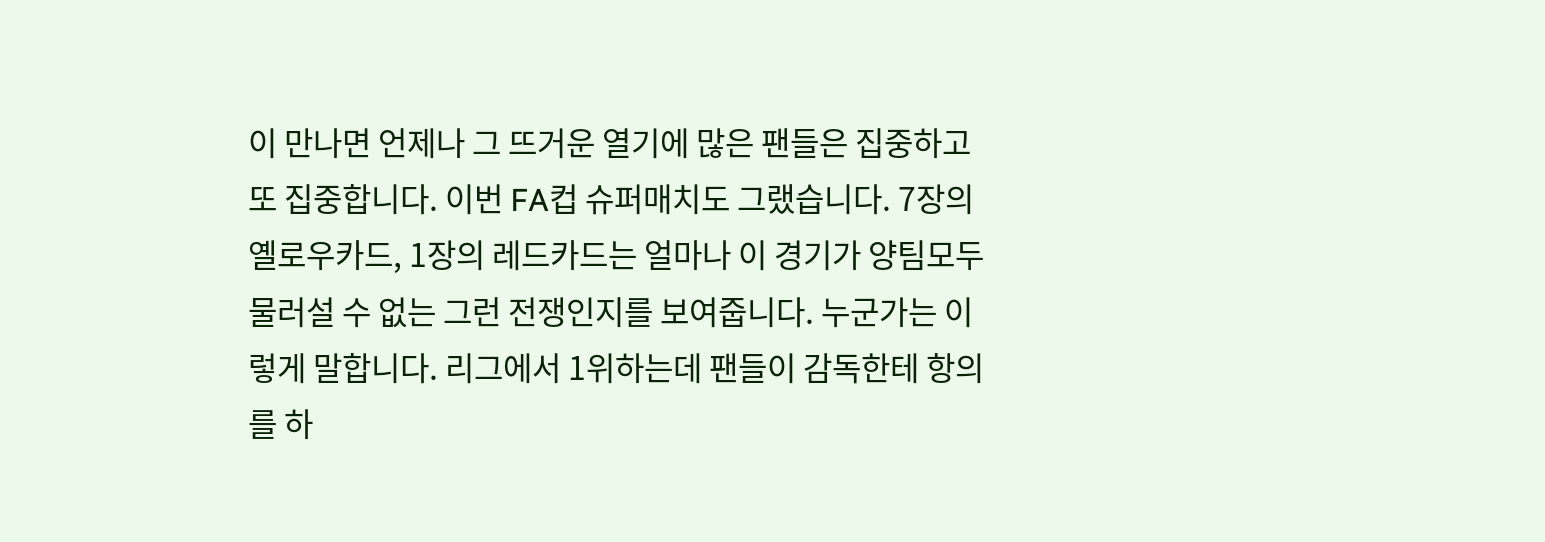이 만나면 언제나 그 뜨거운 열기에 많은 팬들은 집중하고 또 집중합니다. 이번 FA컵 슈퍼매치도 그랬습니다. 7장의 옐로우카드, 1장의 레드카드는 얼마나 이 경기가 양팀모두 물러설 수 없는 그런 전쟁인지를 보여줍니다. 누군가는 이렇게 말합니다. 리그에서 1위하는데 팬들이 감독한테 항의를 하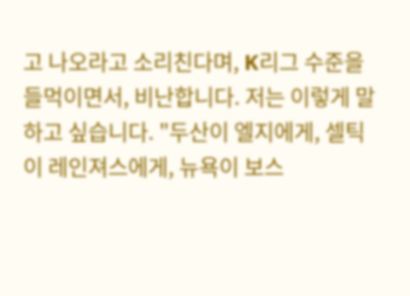고 나오라고 소리친다며, K리그 수준을 들먹이면서, 비난합니다. 저는 이렇게 말하고 싶습니다. "두산이 엘지에게, 셀틱이 레인져스에게, 뉴욕이 보스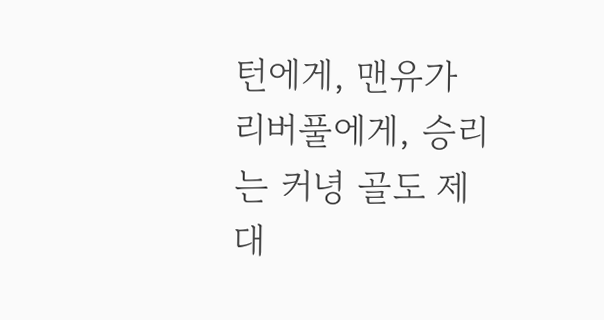턴에게, 맨유가 리버풀에게, 승리는 커녕 골도 제대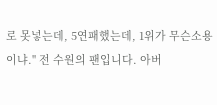로 못넣는데, 5연패했는데, 1위가 무슨소용이냐." 전 수원의 팬입니다. 아버